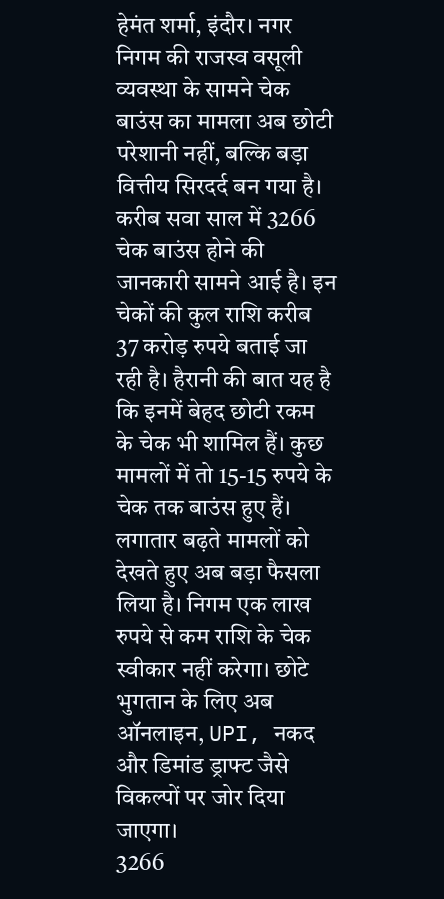हेमंत शर्मा, इंदौर। नगर निगम की राजस्व वसूली व्यवस्था के सामने चेक बाउंस का मामला अब छोटी परेशानी नहीं, बल्कि बड़ा वित्तीय सिरदर्द बन गया है। करीब सवा साल में 3266 चेक बाउंस होने की जानकारी सामने आई है। इन चेकों की कुल राशि करीब 37 करोड़ रुपये बताई जा रही है। हैरानी की बात यह है कि इनमें बेहद छोटी रकम के चेक भी शामिल हैं। कुछ मामलों में तो 15-15 रुपये के चेक तक बाउंस हुए हैं। लगातार बढ़ते मामलों को देखते हुए अब बड़ा फैसला लिया है। निगम एक लाख रुपये से कम राशि के चेक स्वीकार नहीं करेगा। छोटे भुगतान के लिए अब ऑनलाइन, UPI, नकद और डिमांड ड्राफ्ट जैसे विकल्पों पर जोर दिया जाएगा।
3266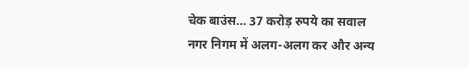चेक बाउंस… 37 करोड़ रुपये का सवाल
नगर निगम में अलग-अलग कर और अन्य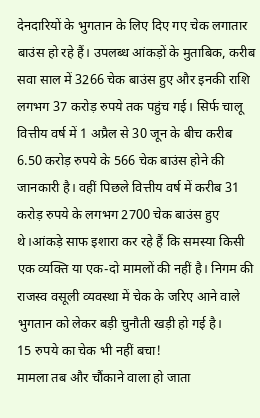देनदारियों के भुगतान के लिए दिए गए चेक लगातार बाउंस हो रहे हैं। उपलब्ध आंकड़ों के मुताबिक, करीब सवा साल में 3266 चेक बाउंस हुए और इनकी राशि लगभग 37 करोड़ रुपये तक पहुंच गई। सिर्फ चालू वित्तीय वर्ष में 1 अप्रैल से 30 जून के बीच करीब 6.50 करोड़ रुपये के 566 चेक बाउंस होने की जानकारी है। वहीं पिछले वित्तीय वर्ष में करीब 31 करोड़ रुपये के लगभग 2700 चेक बाउंस हुए थे।आंकड़े साफ इशारा कर रहे हैं कि समस्या किसी एक व्यक्ति या एक-दो मामलों की नहीं है। निगम की राजस्व वसूली व्यवस्था में चेक के जरिए आने वाले भुगतान को लेकर बड़ी चुनौती खड़ी हो गई है।
15 रुपये का चेक भी नहीं बचा!
मामला तब और चौंकाने वाला हो जाता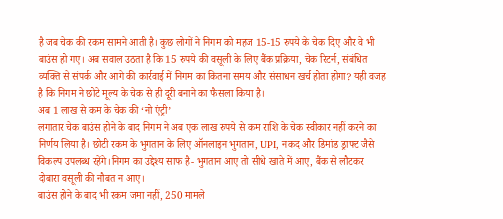है जब चेक की रकम सामने आती है। कुछ लोगों ने निगम को महज 15-15 रुपये के चेक दिए और वे भी बाउंस हो गए। अब सवाल उठता है कि 15 रुपये की वसूली के लिए बैंक प्रक्रिया, चेक रिटर्न, संबंधित व्यक्ति से संपर्क और आगे की कार्रवाई में निगम का कितना समय और संसाधन खर्च होता होगा? यही वजह है कि निगम ने छोटे मूल्य के चेक से ही दूरी बनाने का फैसला किया है।
अब 1 लाख से कम के चेक की ‘नो एंट्री’
लगातार चेक बाउंस होने के बाद निगम ने अब एक लाख रुपये से कम राशि के चेक स्वीकार नहीं करने का निर्णय लिया है। छोटी रकम के भुगतान के लिए ऑनलाइन भुगतान, UPI, नकद और डिमांड ड्राफ्ट जैसे विकल्प उपलब्ध रहेंगे।निगम का उद्देश्य साफ है- भुगतान आए तो सीधे खाते में आए, बैंक से लौटकर दोबारा वसूली की नौबत न आए।
बाउंस होने के बाद भी रकम जमा नहीं, 250 मामले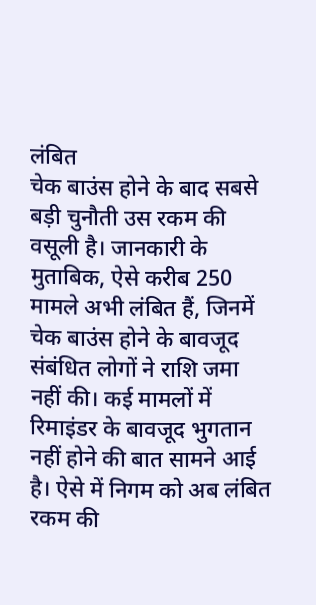लंबित
चेक बाउंस होने के बाद सबसे बड़ी चुनौती उस रकम की वसूली है। जानकारी के मुताबिक, ऐसे करीब 250 मामले अभी लंबित हैं, जिनमें चेक बाउंस होने के बावजूद संबंधित लोगों ने राशि जमा नहीं की। कई मामलों में रिमाइंडर के बावजूद भुगतान नहीं होने की बात सामने आई है। ऐसे में निगम को अब लंबित रकम की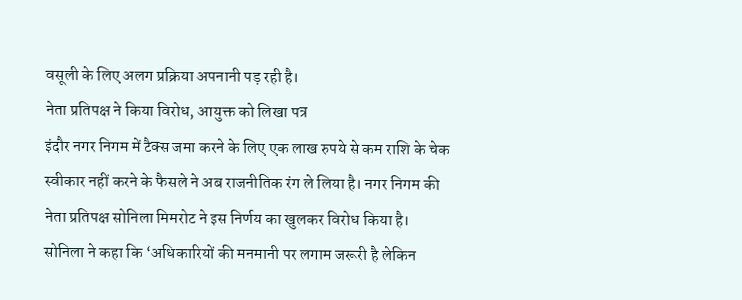वसूली के लिए अलग प्रक्रिया अपनानी पड़ रही है।
नेता प्रतिपक्ष ने किया विरोध, आयुक्त को लिखा पत्र
इंदौर नगर निगम में टैक्स जमा करने के लिए एक लाख रुपये से कम राशि के चेक स्वीकार नहीं करने के फैसले ने अब राजनीतिक रंग ले लिया है। नगर निगम की नेता प्रतिपक्ष सोनिला मिमरोट ने इस निर्णय का खुलकर विरोध किया है। सोनिला ने कहा कि ‘अधिकारियों की मनमानी पर लगाम जरूरी है लेकिन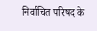निर्वाचित परिषद के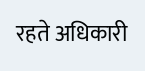रहते अधिकारी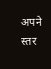अपने स्तर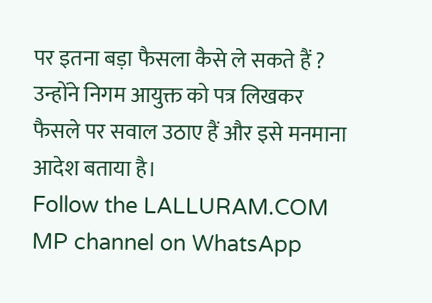पर इतना बड़ा फैसला कैसे ले सकते हैं ? उन्होंने निगम आयुक्त को पत्र लिखकर फैसले पर सवाल उठाए हैं और इसे मनमाना आदेश बताया है।
Follow the LALLURAM.COM MP channel on WhatsApp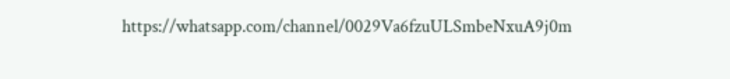https://whatsapp.com/channel/0029Va6fzuULSmbeNxuA9j0m